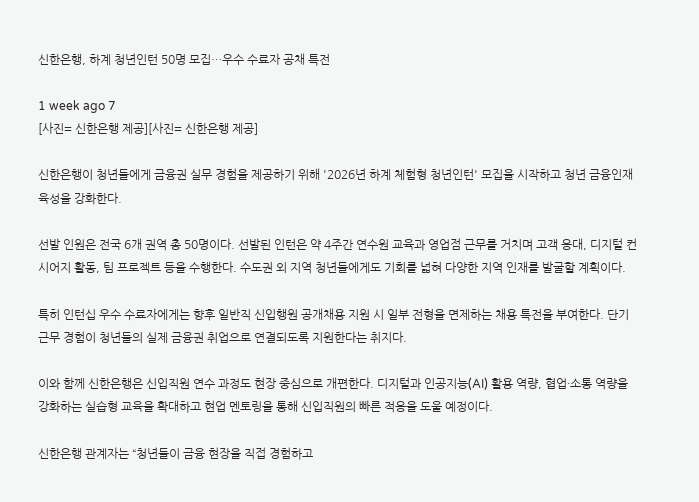신한은행, 하계 청년인턴 50명 모집…우수 수료자 공채 특전

1 week ago 7
[사진= 신한은행 제공][사진= 신한은행 제공]

신한은행이 청년들에게 금융권 실무 경험을 제공하기 위해 '2026년 하계 체험형 청년인턴' 모집을 시작하고 청년 금융인재 육성을 강화한다.

선발 인원은 전국 6개 권역 총 50명이다. 선발된 인턴은 약 4주간 연수원 교육과 영업점 근무를 거치며 고객 응대, 디지털 컨시어지 활동, 팀 프로젝트 등을 수행한다. 수도권 외 지역 청년들에게도 기회를 넓혀 다양한 지역 인재를 발굴할 계획이다.

특히 인턴십 우수 수료자에게는 향후 일반직 신입행원 공개채용 지원 시 일부 전형을 면제하는 채용 특전을 부여한다. 단기 근무 경험이 청년들의 실제 금융권 취업으로 연결되도록 지원한다는 취지다.

이와 함께 신한은행은 신입직원 연수 과정도 현장 중심으로 개편한다. 디지털과 인공지능(AI) 활용 역량, 협업·소통 역량을 강화하는 실습형 교육을 확대하고 현업 멘토링을 통해 신입직원의 빠른 적응을 도울 예정이다.

신한은행 관계자는 “청년들이 금융 현장을 직접 경험하고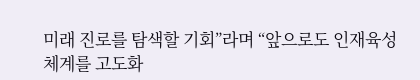미래 진로를 탐색할 기회”라며 “앞으로도 인재육성 체계를 고도화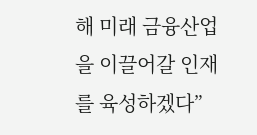해 미래 금융산업을 이끌어갈 인재를 육성하겠다”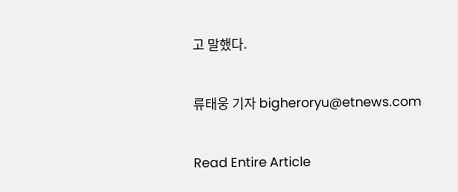고 말했다.

류태웅 기자 bigheroryu@etnews.com

Read Entire Article